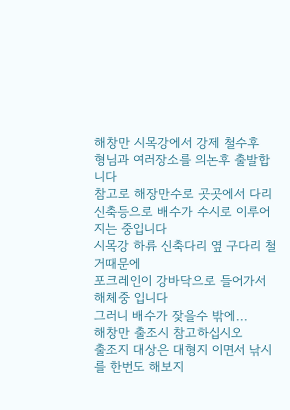해창만 시목강에서 강제 철수후
형님과 여러장소를 의논후 출발합니다
참고로 해장만수로 곳곳에서 다리 신축등으로 배수가 수시로 이루어 지는 중입니다
시목강 하류 신축다리 옆 구다리 철거때문에
포크레인이 강바닥으로 들어가서 해체중 입니다
그러니 배수가 잦을수 밖에...
해창만 출조시 참고하십시오
출조지 대상은 대형지 이면서 낚시를 한번도 해보지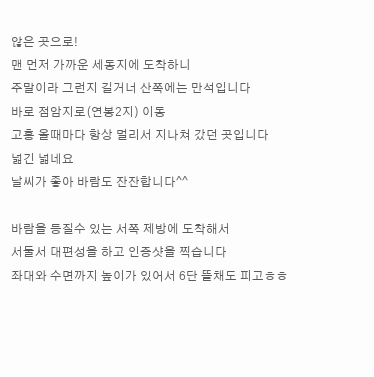않은 곳으로!
맨 먼저 가까운 세동지에 도착하니
주말이라 그런지 길거너 산쪽에는 만석입니다
바로 점암지로(연봉2지) 이동
고흥 올때마다 항상 멀리서 지나쳐 갔던 곳입니다
넓긴 넓네요
날씨가 좋아 바람도 잔잔합니다^^

바람을 등질수 있는 서쪽 제방에 도착해서
서둘서 대편성을 하고 인증샷을 찍습니다
좌대와 수면까지 높이가 있어서 6단 뜰채도 피고ㅎㅎ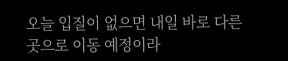오늘 입질이 없으면 내일 바로 다른곳으로 이동 예정이라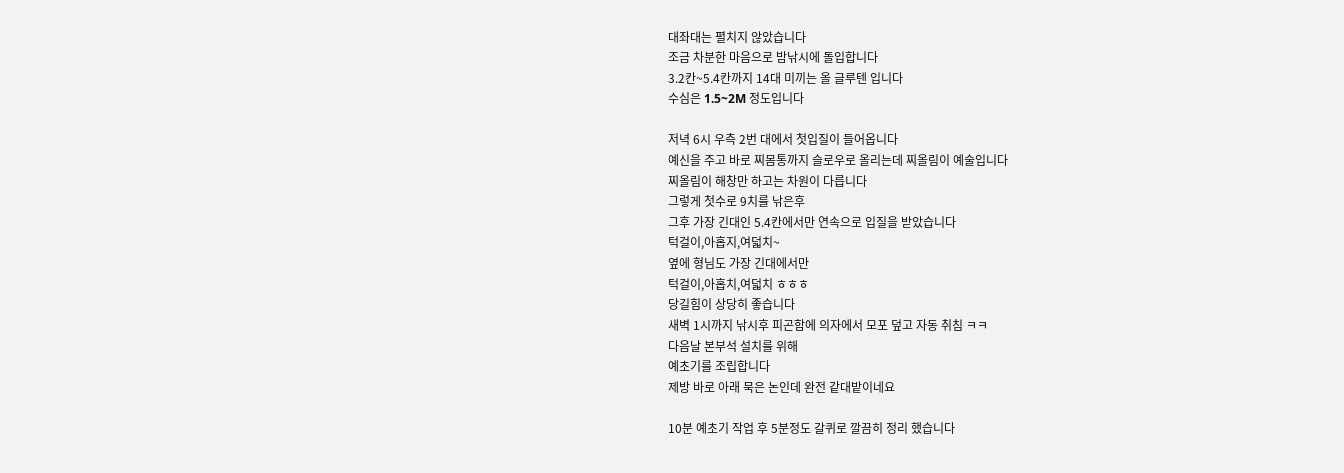대좌대는 펼치지 않았습니다
조금 차분한 마음으로 밤낚시에 돌입합니다
3.2칸~5.4칸까지 14대 미끼는 올 글루텐 입니다
수심은 1.5~2M 정도입니다

저녁 6시 우측 2번 대에서 첫입질이 들어옵니다
예신을 주고 바로 찌몸통까지 슬로우로 올리는데 찌올림이 예술입니다
찌올림이 해창만 하고는 차원이 다릅니다
그렇게 첫수로 9치를 낚은후
그후 가장 긴대인 5.4칸에서만 연속으로 입질을 받았습니다
턱걸이,아홉지,여덟치~
옆에 형님도 가장 긴대에서만
턱걸이,아홉치,여덟치 ㅎㅎㅎ
당길힘이 상당히 좋습니다
새벽 1시까지 낚시후 피곤함에 의자에서 모포 덮고 자동 취침 ㅋㅋ
다음날 본부석 설치를 위해
예초기를 조립합니다
제방 바로 아래 묵은 논인데 완전 같대밭이네요

10분 예초기 작업 후 5분정도 갈퀴로 깔끔히 정리 했습니다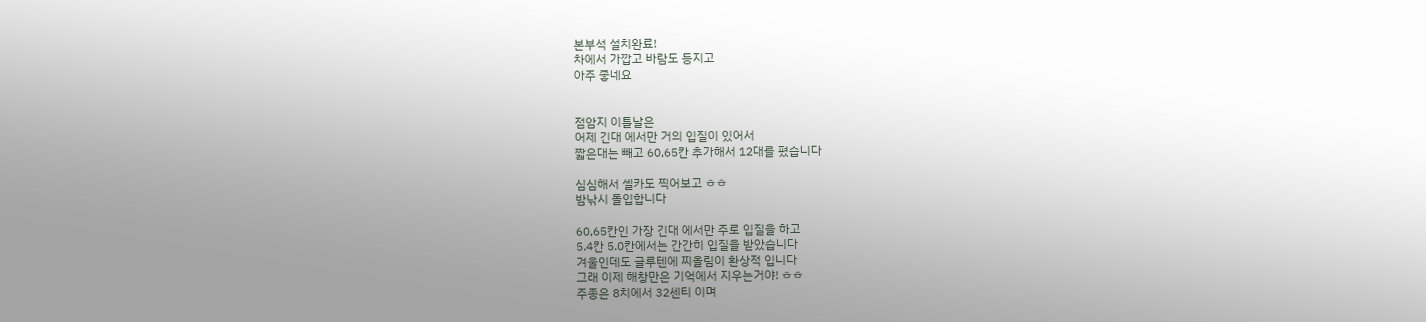본부석 설치완료!
차에서 가깝고 바람도 등지고
아주 좋네요


점암지 이틀날은
어제 긴대 에서만 거의 입질이 있어서
짧은대는 빼고 60,65칸 추가해서 12대를 폈습니다

심심해서 셀카도 찍어보고 ㅎㅎ
밤낚시 돌입합니다

60,65칸인 가장 긴대 에서만 주로 입질을 하고
5.4칸 5.0칸에서는 간간히 입질을 받았습니다
겨울인데도 글루텐에 찌올림이 환상적 입니다
그래 이제 해창만은 기억에서 지우는거야! ㅎㅎ
주종은 8치에서 32센티 이며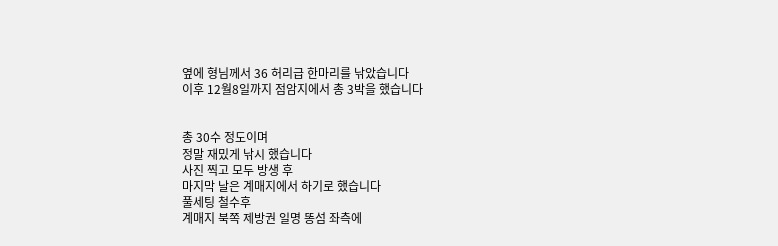옆에 형님께서 36 허리급 한마리를 낚았습니다
이후 12월8일까지 점암지에서 총 3박을 했습니다


총 30수 정도이며
정말 재밌게 낚시 했습니다
사진 찍고 모두 방생 후
마지막 날은 계매지에서 하기로 했습니다
풀세팅 철수후
계매지 북쪽 제방권 일명 똥섬 좌측에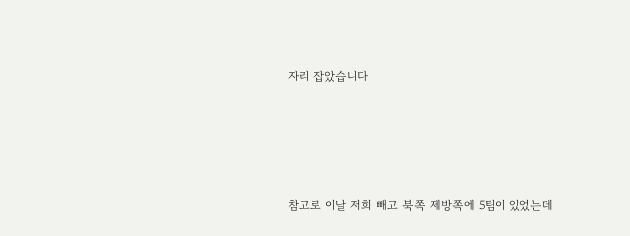자리 잡았습니다




참고로 이날 저희 빼고 북쪽 제방쪽에 5팀이 있었는데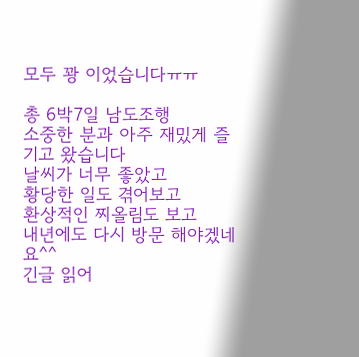모두 꽝 이었습니다ㅠㅠ

총 6박7일 남도조행
소중한 분과 아주 재밌게 즐기고 왔습니다
날씨가 너무 좋았고
황당한 일도 겪어보고
환상적인 찌올림도 보고
내년에도 다시 방문 해야겠네요^^
긴글 읽어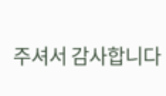주셔서 감사합니다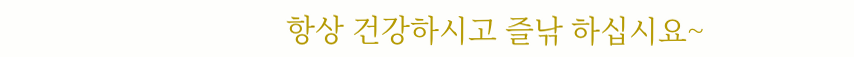항상 건강하시고 즐낚 하십시요~